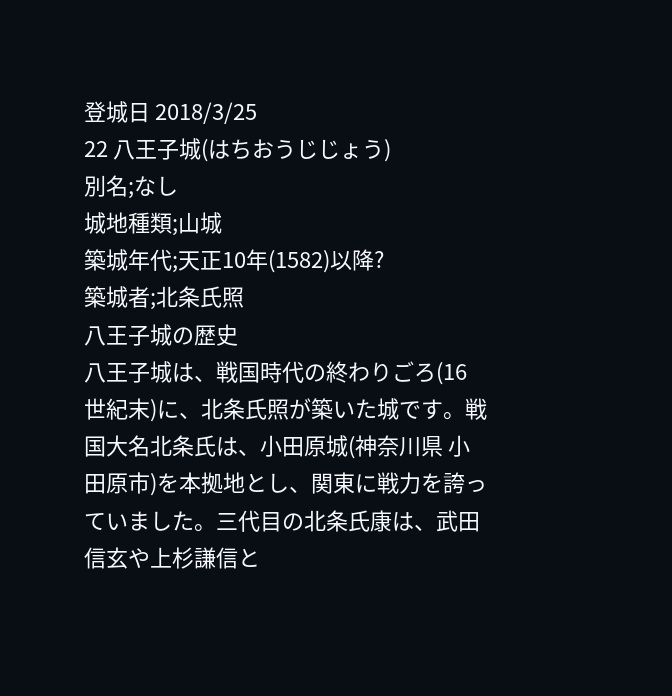登城日 2018/3/25
22 八王子城(はちおうじじょう)
別名;なし
城地種類;山城
築城年代;天正10年(1582)以降?
築城者;北条氏照
八王子城の歴史
八王子城は、戦国時代の終わりごろ(16世紀末)に、北条氏照が築いた城です。戦国大名北条氏は、小田原城(神奈川県 小田原市)を本拠地とし、関東に戦力を誇っていました。三代目の北条氏康は、武田信玄や上杉謙信と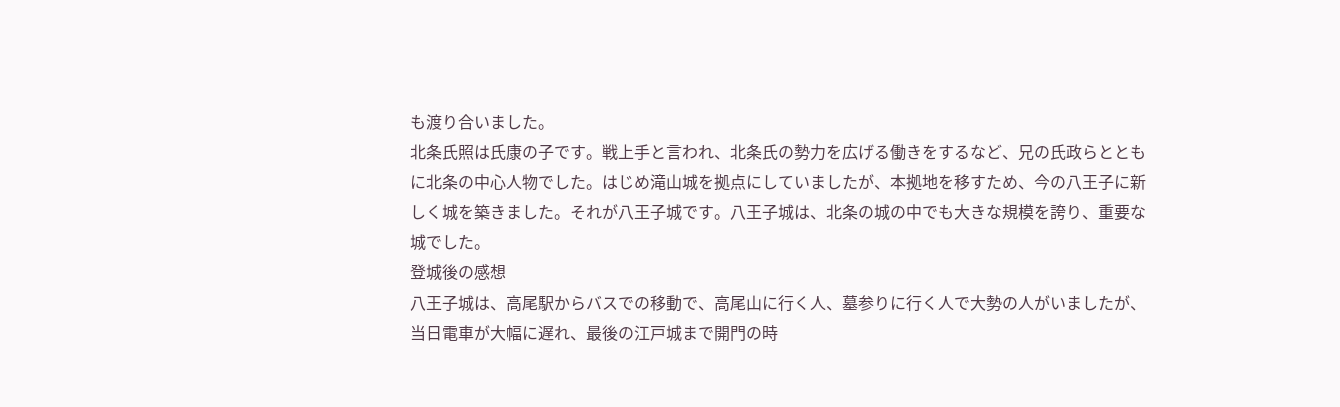も渡り合いました。
北条氏照は氏康の子です。戦上手と言われ、北条氏の勢力を広げる働きをするなど、兄の氏政らとともに北条の中心人物でした。はじめ滝山城を拠点にしていましたが、本拠地を移すため、今の八王子に新しく城を築きました。それが八王子城です。八王子城は、北条の城の中でも大きな規模を誇り、重要な城でした。
登城後の感想
八王子城は、高尾駅からバスでの移動で、高尾山に行く人、墓参りに行く人で大勢の人がいましたが、当日電車が大幅に遅れ、最後の江戸城まで開門の時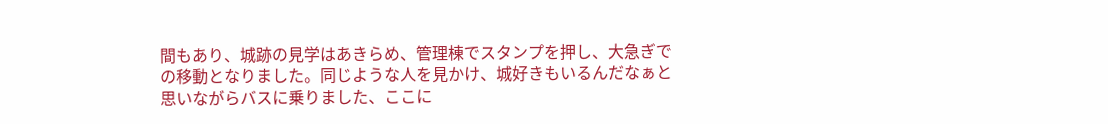間もあり、城跡の見学はあきらめ、管理棟でスタンプを押し、大急ぎでの移動となりました。同じような人を見かけ、城好きもいるんだなぁと思いながらバスに乗りました、ここに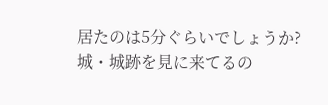居たのは5分ぐらいでしょうか?
城・城跡を見に来てるの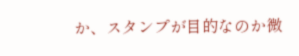か、スタンプが目的なのか微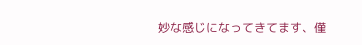妙な感じになってきてます、僅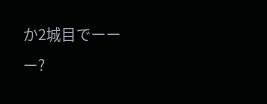か2城目でーーー?